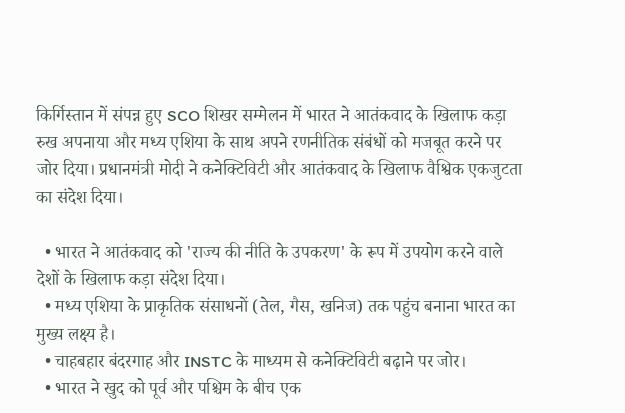किर्गिस्तान में संपन्न हुए SCO शिखर सम्मेलन में भारत ने आतंकवाद के खिलाफ कड़ा रुख अपनाया और मध्य एशिया के साथ अपने रणनीतिक संबंधों को मजबूत करने पर जोर दिया। प्रधानमंत्री मोदी ने कनेक्टिविटी और आतंकवाद के खिलाफ वैश्विक एकजुटता का संदेश दिया।

  • भारत ने आतंकवाद को 'राज्य की नीति के उपकरण' के रूप में उपयोग करने वाले देशों के खिलाफ कड़ा संदेश दिया।
  • मध्य एशिया के प्राकृतिक संसाधनों (तेल, गैस, खनिज) तक पहुंच बनाना भारत का मुख्य लक्ष्य है।
  • चाहबहार बंदरगाह और INSTC के माध्यम से कनेक्टिविटी बढ़ाने पर जोर।
  • भारत ने खुद को पूर्व और पश्चिम के बीच एक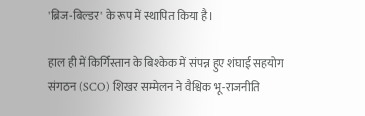'ब्रिज-बिल्डर' के रूप में स्थापित किया है।

हाल ही में किर्गिस्तान के बिश्केक में संपन्न हुए शंघाई सहयोग संगठन (SCO) शिखर सम्मेलन ने वैश्विक भू-राजनीति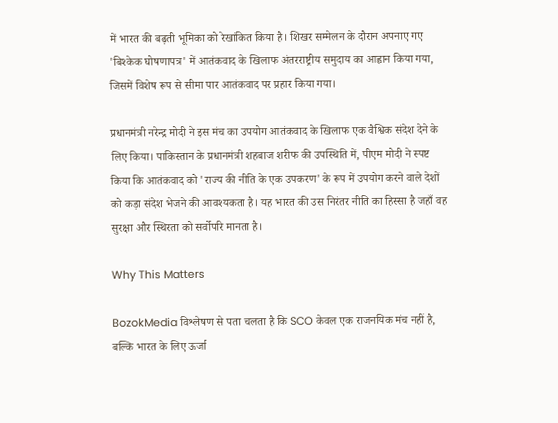में भारत की बढ़ती भूमिका को रेखांकित किया है। शिखर सम्मेलन के दौरान अपनाए गए 'बिश्केक घोषणापत्र' में आतंकवाद के खिलाफ अंतरराष्ट्रीय समुदाय का आह्वान किया गया, जिसमें विशेष रूप से सीमा पार आतंकवाद पर प्रहार किया गया।

प्रधानमंत्री नरेन्द्र मोदी ने इस मंच का उपयोग आतंकवाद के खिलाफ एक वैश्विक संदेश देने के लिए किया। पाकिस्तान के प्रधानमंत्री शहबाज शरीफ की उपस्थिति में, पीएम मोदी ने स्पष्ट किया कि आतंकवाद को 'राज्य की नीति के एक उपकरण' के रूप में उपयोग करने वाले देशों को कड़ा संदेश भेजने की आवश्यकता है। यह भारत की उस निरंतर नीति का हिस्सा है जहाँ वह सुरक्षा और स्थिरता को सर्वोपरि मानता है।

Why This Matters

BozokMedia विश्लेषण से पता चलता है कि SCO केवल एक राजनयिक मंच नहीं है, बल्कि भारत के लिए ऊर्जा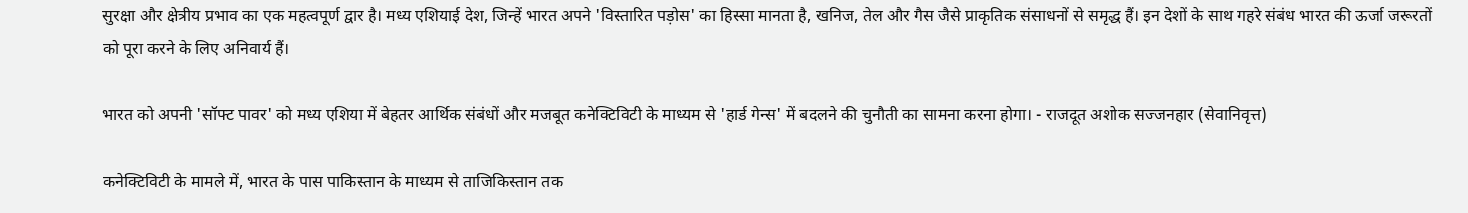सुरक्षा और क्षेत्रीय प्रभाव का एक महत्वपूर्ण द्वार है। मध्य एशियाई देश, जिन्हें भारत अपने 'विस्तारित पड़ोस' का हिस्सा मानता है, खनिज, तेल और गैस जैसे प्राकृतिक संसाधनों से समृद्ध हैं। इन देशों के साथ गहरे संबंध भारत की ऊर्जा जरूरतों को पूरा करने के लिए अनिवार्य हैं।

भारत को अपनी 'सॉफ्ट पावर' को मध्य एशिया में बेहतर आर्थिक संबंधों और मजबूत कनेक्टिविटी के माध्यम से 'हार्ड गेन्स' में बदलने की चुनौती का सामना करना होगा। - राजदूत अशोक सज्जनहार (सेवानिवृत्त)

कनेक्टिविटी के मामले में, भारत के पास पाकिस्तान के माध्यम से ताजिकिस्तान तक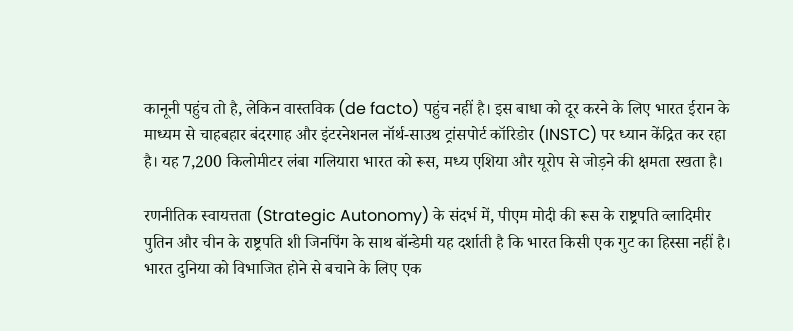कानूनी पहुंच तो है, लेकिन वास्तविक (de facto) पहुंच नहीं है। इस बाधा को दूर करने के लिए भारत ईरान के माध्यम से चाहबहार बंदरगाह और इंटरनेशनल नॉर्थ-साउथ ट्रांसपोर्ट कॉरिडोर (INSTC) पर ध्यान केंद्रित कर रहा है। यह 7,200 किलोमीटर लंबा गलियारा भारत को रूस, मध्य एशिया और यूरोप से जोड़ने की क्षमता रखता है।

रणनीतिक स्वायत्तता (Strategic Autonomy) के संदर्भ में, पीएम मोदी की रूस के राष्ट्रपति व्लादिमीर पुतिन और चीन के राष्ट्रपति शी जिनपिंग के साथ बॉन्डेमी यह दर्शाती है कि भारत किसी एक गुट का हिस्सा नहीं है। भारत दुनिया को विभाजित होने से बचाने के लिए एक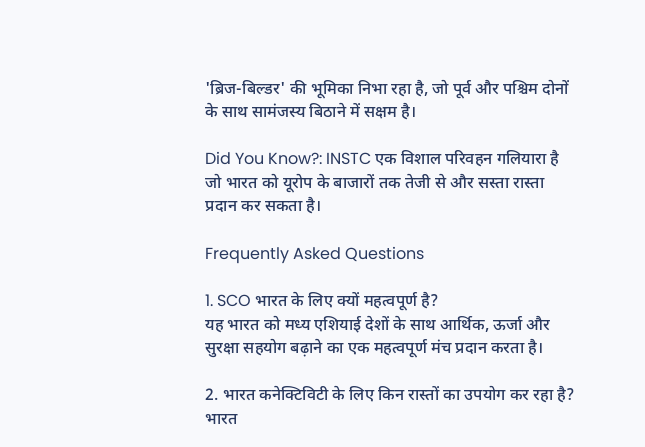'ब्रिज-बिल्डर' की भूमिका निभा रहा है, जो पूर्व और पश्चिम दोनों के साथ सामंजस्य बिठाने में सक्षम है।

Did You Know?: INSTC एक विशाल परिवहन गलियारा है जो भारत को यूरोप के बाजारों तक तेजी से और सस्ता रास्ता प्रदान कर सकता है।

Frequently Asked Questions

1. SCO भारत के लिए क्यों महत्वपूर्ण है?
यह भारत को मध्य एशियाई देशों के साथ आर्थिक, ऊर्जा और सुरक्षा सहयोग बढ़ाने का एक महत्वपूर्ण मंच प्रदान करता है।

2. भारत कनेक्टिविटी के लिए किन रास्तों का उपयोग कर रहा है?
भारत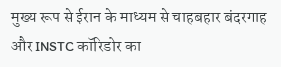मुख्य रूप से ईरान के माध्यम से चाहबहार बंदरगाह और INSTC कॉरिडोर का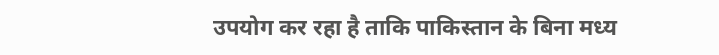उपयोग कर रहा है ताकि पाकिस्तान के बिना मध्य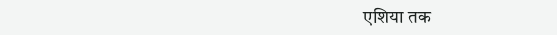एशिया तक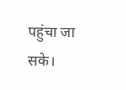पहुंचा जा सके।